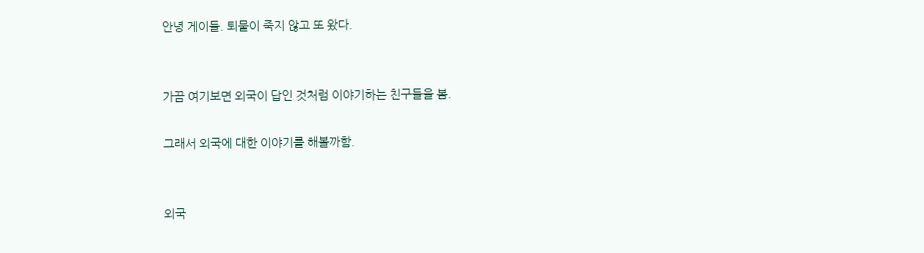안녕 게이들. 퇴물이 죽지 않고 또 왔다.


가끔 여기보면 외국이 답인 것처럼 이야기하는 친구들을 봄.

그래서 외국에 대한 이야기를 해볼까함.


외국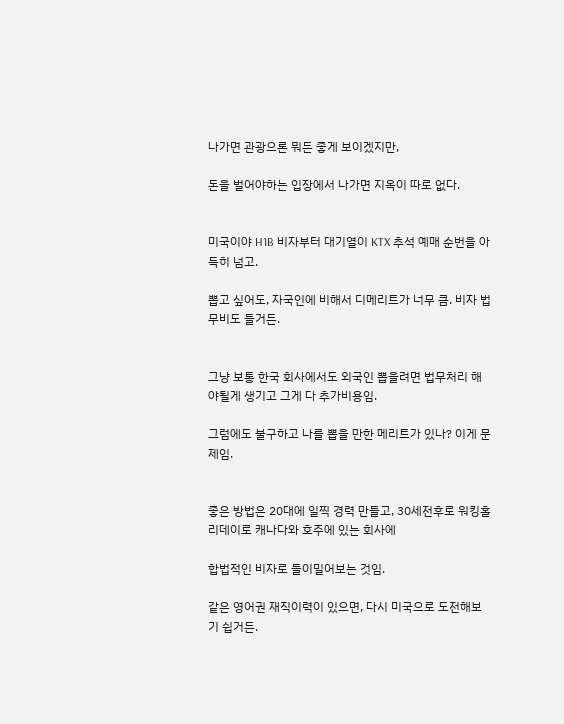나가면 관광으론 뭐든 좋게 보이겠지만,

돈을 벌어야하는 입장에서 나가면 지옥이 따로 없다.


미국이야 H1B 비자부터 대기열이 KTX 추석 예매 순번을 아득히 넘고.

뽑고 싶어도, 자국인에 비해서 디메리트가 너무 큼. 비자 법무비도 들거든.


그냥 보통 한국 회사에서도 외국인 뽑을려면 법무처리 해야될게 생기고 그게 다 추가비용임.

그럼에도 불구하고 나를 뽑을 만한 메리트가 있나? 이게 문제임.


좋은 방법은 20대에 일찍 경력 만들고, 30세전후로 워킹홀리데이로 캐나다와 호주에 있는 회사에

합법적인 비자로 들이밀어보는 것임.

같은 영어권 재직이력이 있으면, 다시 미국으로 도전해보기 쉽거든.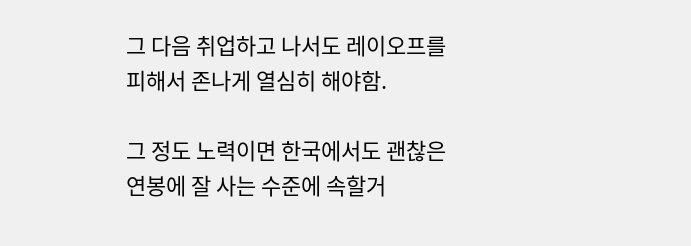그 다음 취업하고 나서도 레이오프를 피해서 존나게 열심히 해야함.

그 정도 노력이면 한국에서도 괜찮은 연봉에 잘 사는 수준에 속할거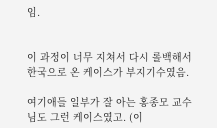임.


이 과정이 너무 지쳐서 다시 롤백해서 한국으로 온 케이스가 부지기수였음.

여기애들 일부가 잘 아는 홍종모 교수님도 그런 케이스였고. (이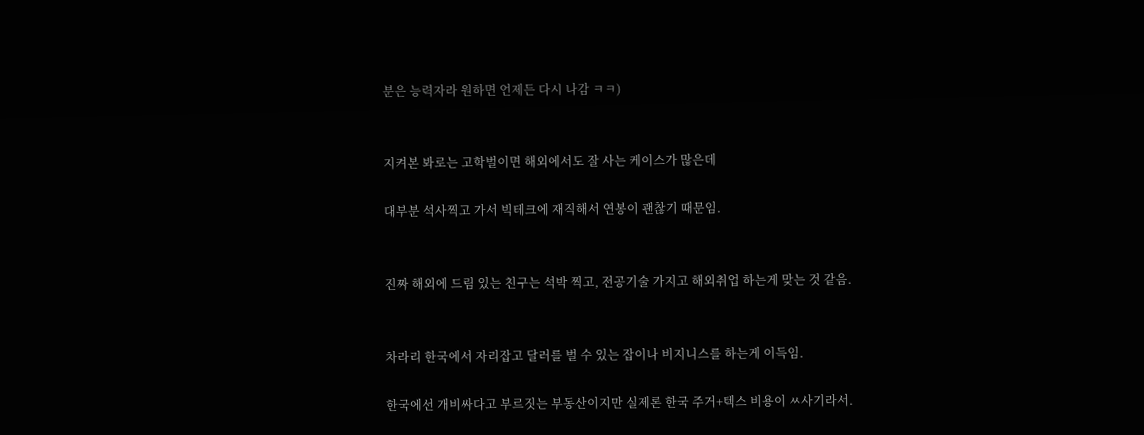분은 능력자라 원하면 언제든 다시 나감 ㅋㅋ)


지켜본 봐로는 고학벌이면 해외에서도 잘 사는 케이스가 많은데

대부분 석사찍고 가서 빅테크에 재직해서 연봉이 괜찮기 때문임.


진짜 해외에 드림 있는 친구는 석박 찍고, 전공기술 가지고 해외취업 하는게 맞는 것 같음.


차라리 한국에서 자리잡고 달러를 벌 수 있는 잡이나 비지니스를 하는게 이득임.

한국에선 개비싸다고 부르짓는 부동산이지만 실제론 한국 주거+텍스 비용이 ㅆ사기라서.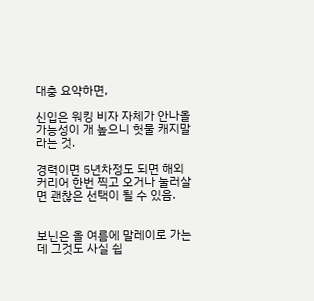대충 요약하면,

신입은 워킹 비자 자체가 안나올 가능성이 개 높으니 헛물 캐지말라는 것.

경력이면 5년차정도 되면 해외 커리어 한번 찍고 오거나 눌러살면 괜찮은 선택이 될 수 있음.


보닌은 올 여름에 말레이로 가는데 그것도 사실 쉽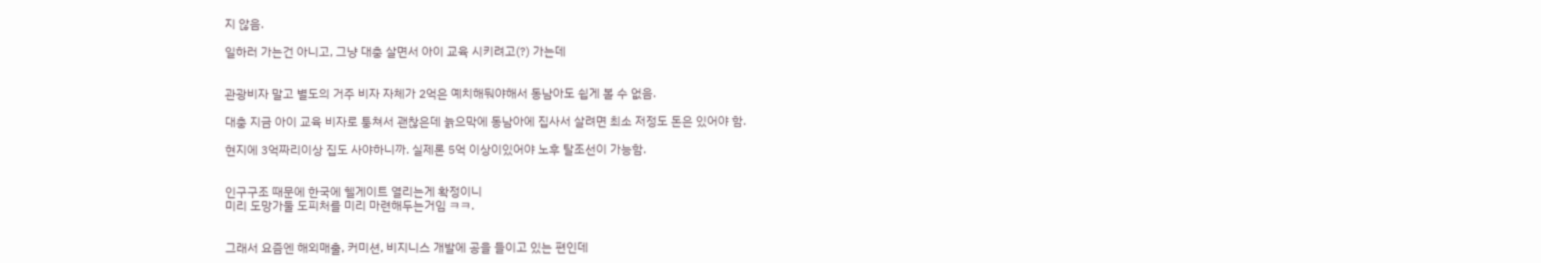지 않음.

일하러 가는건 아니고, 그냥 대충 살면서 아이 교육 시키려고(?) 가는데


관광비자 말고 별도의 거주 비자 자체가 2억은 예치해둬야해서 동남아도 쉽게 볼 수 없음.

대충 지금 아이 교육 비자로 퉁쳐서 괜찮은데 늙으막에 동남아에 집사서 살려면 최소 저정도 돈은 있어야 함.

현지에 3억짜리이상 집도 사야하니까. 실제론 5억 이상이있어야 노후 탈조선이 가능함.


인구구조 때문에 한국에 헬게이트 열리는게 확정이니
미리 도망가둘 도피처를 미리 마련해두는거임 ㅋㅋ.


그래서 요즘엔 해외매출, 커미션, 비지니스 개발에 공을 들이고 있는 편인데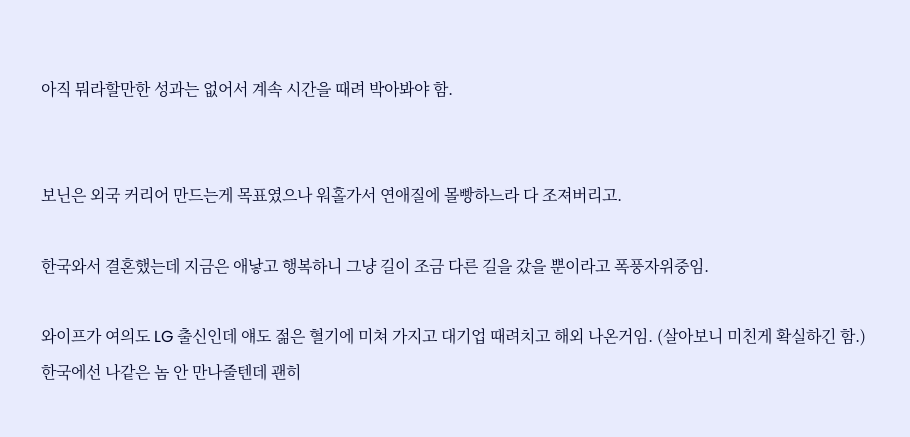아직 뭐라할만한 성과는 없어서 계속 시간을 때려 박아봐야 함.


보닌은 외국 커리어 만드는게 목표였으나 워홀가서 연애질에 몰빵하느라 다 조져버리고.

한국와서 결혼했는데 지금은 애낳고 행복하니 그냥 길이 조금 다른 길을 갔을 뿐이라고 폭풍자위중임.

와이프가 여의도 LG 출신인데 얘도 젊은 혈기에 미쳐 가지고 대기업 때려치고 해외 나온거임. (살아보니 미친게 확실하긴 함.)
한국에선 나같은 놈 안 만나줄텐데 괜히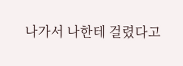나가서 나한테 걸렸다고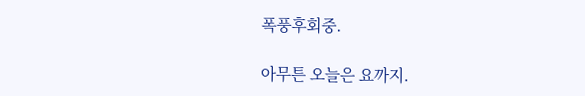폭풍후회중.

아무튼 오늘은 요까지.